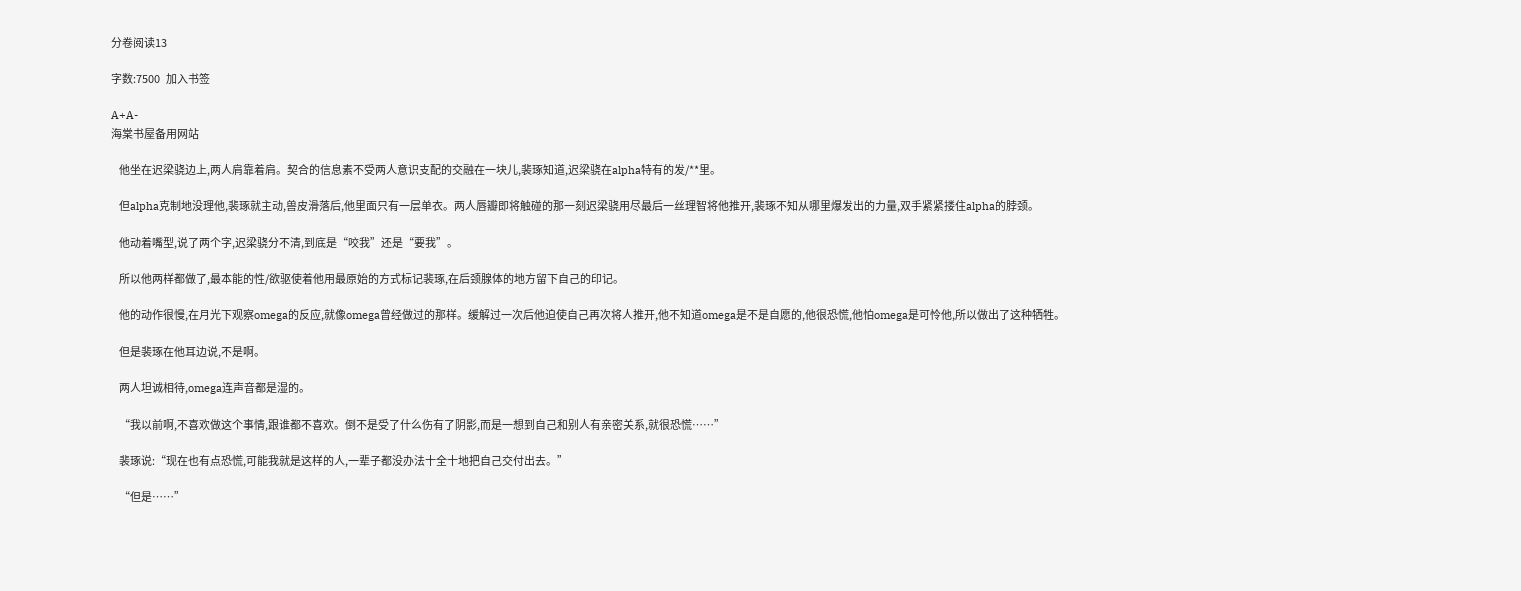分卷阅读13

字数:7500   加入书签

A+A-
海棠书屋备用网站

    他坐在迟梁骁边上,两人肩靠着肩。契合的信息素不受两人意识支配的交融在一块儿,裴琢知道,迟梁骁在alpha特有的发/**里。

    但alpha克制地没理他,裴琢就主动,兽皮滑落后,他里面只有一层单衣。两人唇瓣即将触碰的那一刻迟梁骁用尽最后一丝理智将他推开,裴琢不知从哪里爆发出的力量,双手紧紧搂住alpha的脖颈。

    他动着嘴型,说了两个字,迟梁骁分不清,到底是“咬我”还是“要我”。

    所以他两样都做了,最本能的性/欲驱使着他用最原始的方式标记裴琢,在后颈腺体的地方留下自己的印记。

    他的动作很慢,在月光下观察omega的反应,就像omega曾经做过的那样。缓解过一次后他迫使自己再次将人推开,他不知道omega是不是自愿的,他很恐慌,他怕omega是可怜他,所以做出了这种牺牲。

    但是裴琢在他耳边说,不是啊。

    两人坦诚相待,omega连声音都是湿的。

    “我以前啊,不喜欢做这个事情,跟谁都不喜欢。倒不是受了什么伤有了阴影,而是一想到自己和别人有亲密关系,就很恐慌……”

    裴琢说:“现在也有点恐慌,可能我就是这样的人,一辈子都没办法十全十地把自己交付出去。”

    “但是……”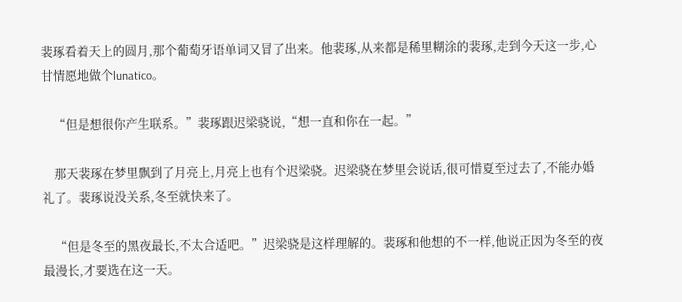裴琢看着天上的圆月,那个葡萄牙语单词又冒了出来。他裴琢,从来都是稀里糊涂的裴琢,走到今天这一步,心甘情愿地做个lunatico。

    “但是想很你产生联系。”裴琢跟迟梁骁说,“想一直和你在一起。”

    那天裴琢在梦里飘到了月亮上,月亮上也有个迟梁骁。迟梁骁在梦里会说话,很可惜夏至过去了,不能办婚礼了。裴琢说没关系,冬至就快来了。

    “但是冬至的黑夜最长,不太合适吧。”迟梁骁是这样理解的。裴琢和他想的不一样,他说正因为冬至的夜最漫长,才要选在这一天。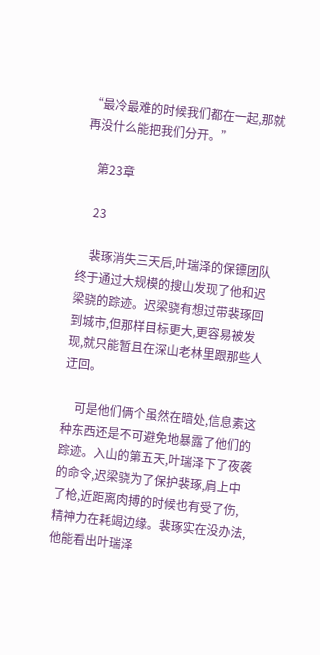“最冷最难的时候我们都在一起,那就再没什么能把我们分开。”

    第23章

    23

    裴琢消失三天后,叶瑞泽的保镖团队终于通过大规模的搜山发现了他和迟梁骁的踪迹。迟梁骁有想过带裴琢回到城市,但那样目标更大,更容易被发现,就只能暂且在深山老林里跟那些人迂回。

    可是他们俩个虽然在暗处,信息素这种东西还是不可避免地暴露了他们的踪迹。入山的第五天,叶瑞泽下了夜袭的命令,迟梁骁为了保护裴琢,肩上中了枪,近距离肉搏的时候也有受了伤,精神力在耗竭边缘。裴琢实在没办法,他能看出叶瑞泽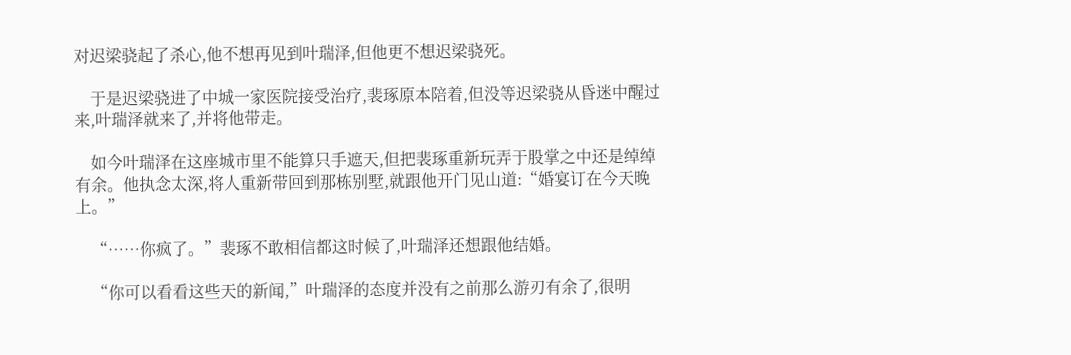对迟梁骁起了杀心,他不想再见到叶瑞泽,但他更不想迟梁骁死。

    于是迟梁骁进了中城一家医院接受治疗,裴琢原本陪着,但没等迟梁骁从昏迷中醒过来,叶瑞泽就来了,并将他带走。

    如今叶瑞泽在这座城市里不能算只手遮天,但把裴琢重新玩弄于股掌之中还是绰绰有余。他执念太深,将人重新带回到那栋别墅,就跟他开门见山道:“婚宴订在今天晚上。”

    “……你疯了。”裴琢不敢相信都这时候了,叶瑞泽还想跟他结婚。

    “你可以看看这些天的新闻,”叶瑞泽的态度并没有之前那么游刃有余了,很明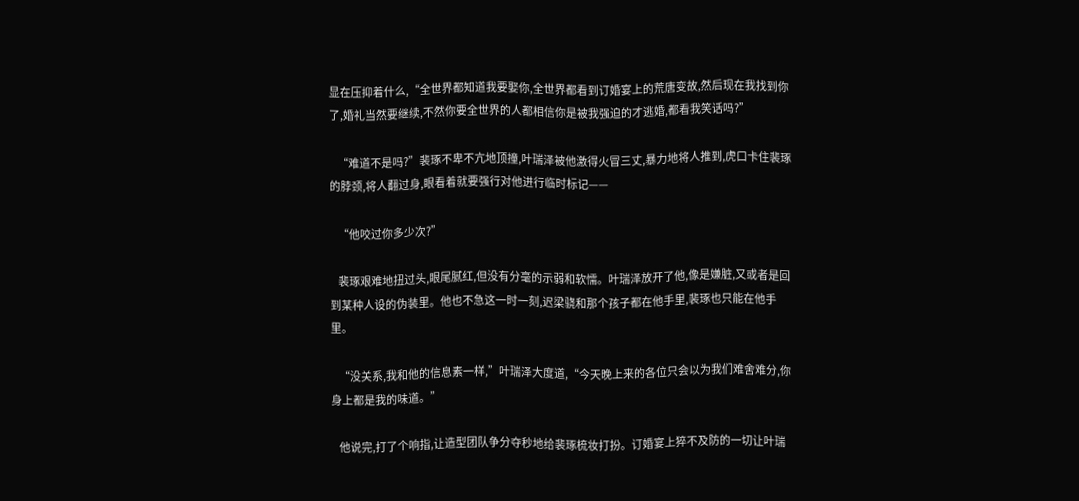显在压抑着什么,“全世界都知道我要娶你,全世界都看到订婚宴上的荒唐变故,然后现在我找到你了,婚礼当然要继续,不然你要全世界的人都相信你是被我强迫的才逃婚,都看我笑话吗?”

    “难道不是吗?”裴琢不卑不亢地顶撞,叶瑞泽被他激得火冒三丈,暴力地将人推到,虎口卡住裴琢的脖颈,将人翻过身,眼看着就要强行对他进行临时标记——

    “他咬过你多少次?”

    裴琢艰难地扭过头,眼尾腻红,但没有分毫的示弱和软懦。叶瑞泽放开了他,像是嫌脏,又或者是回到某种人设的伪装里。他也不急这一时一刻,迟梁骁和那个孩子都在他手里,裴琢也只能在他手里。

    “没关系,我和他的信息素一样,”叶瑞泽大度道,“今天晚上来的各位只会以为我们难舍难分,你身上都是我的味道。”

    他说完,打了个响指,让造型团队争分夺秒地给裴琢梳妆打扮。订婚宴上猝不及防的一切让叶瑞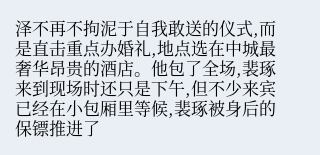泽不再不拘泥于自我敢送的仪式,而是直击重点办婚礼,地点选在中城最奢华昂贵的酒店。他包了全场,裴琢来到现场时还只是下午,但不少来宾已经在小包厢里等候,裴琢被身后的保镖推进了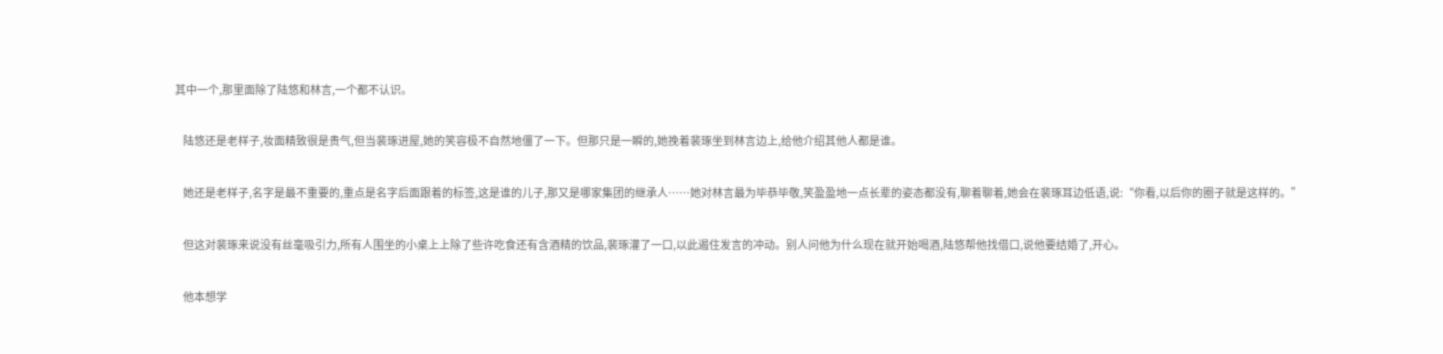其中一个,那里面除了陆悠和林言,一个都不认识。

    陆悠还是老样子,妆面精致很是贵气,但当裴琢进屋,她的笑容极不自然地僵了一下。但那只是一瞬的,她挽着裴琢坐到林言边上,给他介绍其他人都是谁。

    她还是老样子,名字是最不重要的,重点是名字后面跟着的标签,这是谁的儿子,那又是哪家集团的继承人……她对林言最为毕恭毕敬,笑盈盈地一点长辈的姿态都没有,聊着聊着,她会在裴琢耳边低语,说:“你看,以后你的圈子就是这样的。”

    但这对裴琢来说没有丝毫吸引力,所有人围坐的小桌上上除了些许吃食还有含酒精的饮品,裴琢灌了一口,以此遏住发言的冲动。别人问他为什么现在就开始喝酒,陆悠帮他找借口,说他要结婚了,开心。

    他本想学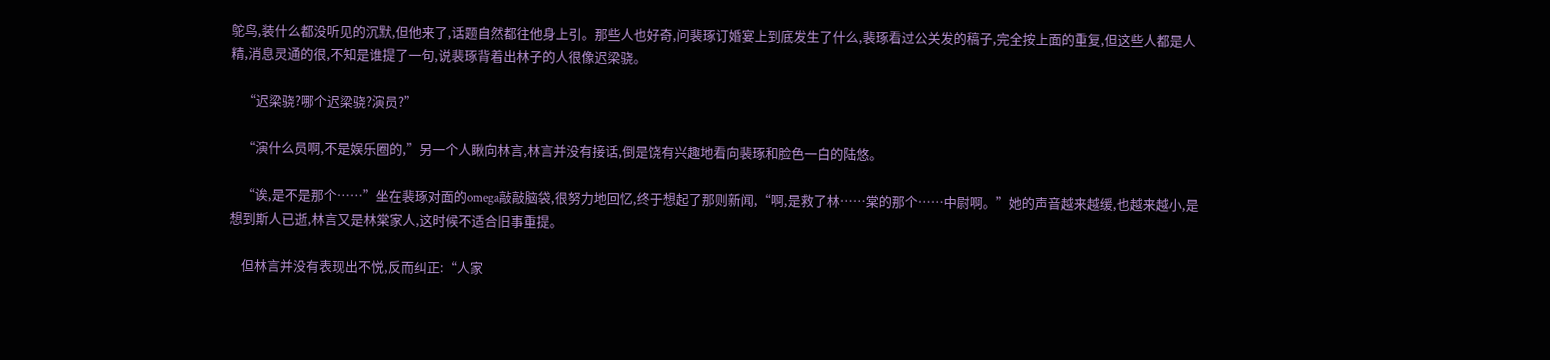鸵鸟,装什么都没听见的沉默,但他来了,话题自然都往他身上引。那些人也好奇,问裴琢订婚宴上到底发生了什么,裴琢看过公关发的稿子,完全按上面的重复,但这些人都是人精,消息灵通的很,不知是谁提了一句,说裴琢背着出林子的人很像迟梁骁。

    “迟梁骁?哪个迟梁骁?演员?”

    “演什么员啊,不是娱乐圈的,”另一个人瞅向林言,林言并没有接话,倒是饶有兴趣地看向裴琢和脸色一白的陆悠。

    “诶,是不是那个……”坐在裴琢对面的omega敲敲脑袋,很努力地回忆,终于想起了那则新闻,“啊,是救了林……棠的那个……中尉啊。”她的声音越来越缓,也越来越小,是想到斯人已逝,林言又是林棠家人,这时候不适合旧事重提。

    但林言并没有表现出不悦,反而纠正:“人家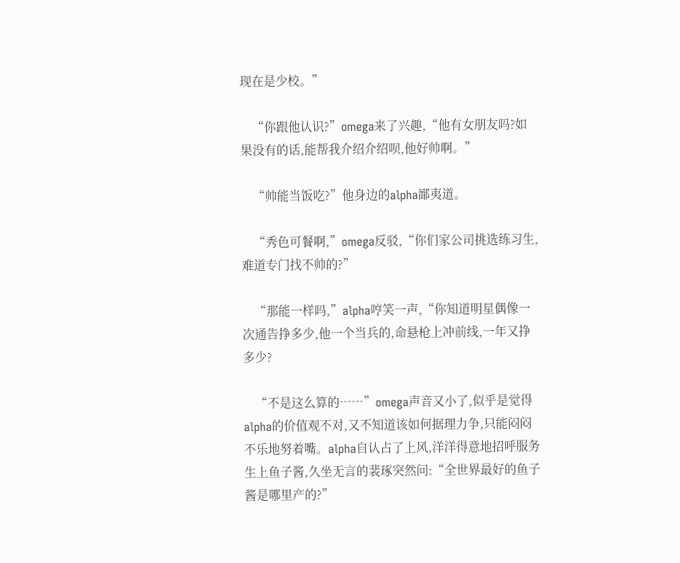现在是少校。”

    “你跟他认识?”omega来了兴趣,“他有女朋友吗?如果没有的话,能帮我介绍介绍呗,他好帅啊。”

    “帅能当饭吃?”他身边的alpha鄙夷道。

    “秀色可餐啊,”omega反驳,“你们家公司挑选练习生,难道专门找不帅的?”

    “那能一样吗,”alpha哼笑一声,“你知道明星偶像一次通告挣多少,他一个当兵的,命悬枪上冲前线,一年又挣多少?

    “不是这么算的……”omega声音又小了,似乎是觉得alpha的价值观不对,又不知道该如何据理力争,只能闷闷不乐地努着嘴。alpha自认占了上风,洋洋得意地招呼服务生上鱼子酱,久坐无言的裴琢突然问:“全世界最好的鱼子酱是哪里产的?”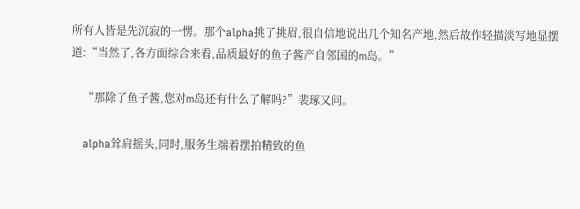所有人皆是先沉寂的一愣。那个alpha挑了挑眉,很自信地说出几个知名产地,然后故作轻描淡写地显摆道:“当然了,各方面综合来看,品质最好的鱼子酱产自邻国的m岛。”

    “那除了鱼子酱,您对m岛还有什么了解吗?”裴琢又问。

    alpha耸肩摇头,同时,服务生端着摆拍精致的鱼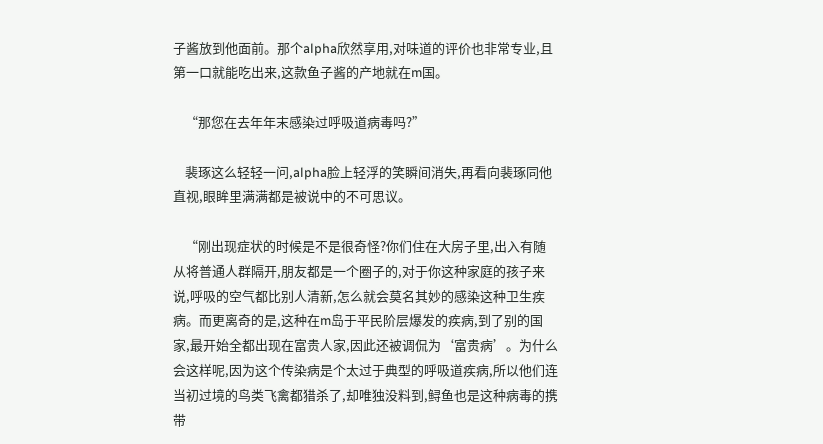子酱放到他面前。那个alpha欣然享用,对味道的评价也非常专业,且第一口就能吃出来,这款鱼子酱的产地就在m国。

    “那您在去年年末感染过呼吸道病毒吗?”

    裴琢这么轻轻一问,alpha脸上轻浮的笑瞬间消失,再看向裴琢同他直视,眼眸里满满都是被说中的不可思议。

    “刚出现症状的时候是不是很奇怪?你们住在大房子里,出入有随从将普通人群隔开,朋友都是一个圈子的,对于你这种家庭的孩子来说,呼吸的空气都比别人清新,怎么就会莫名其妙的感染这种卫生疾病。而更离奇的是,这种在m岛于平民阶层爆发的疾病,到了别的国家,最开始全都出现在富贵人家,因此还被调侃为‘富贵病’。为什么会这样呢,因为这个传染病是个太过于典型的呼吸道疾病,所以他们连当初过境的鸟类飞禽都猎杀了,却唯独没料到,鲟鱼也是这种病毒的携带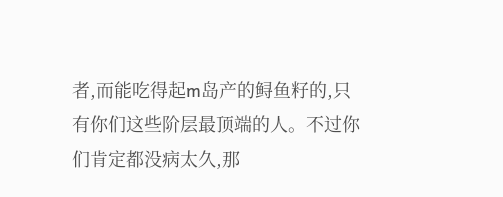者,而能吃得起m岛产的鲟鱼籽的,只有你们这些阶层最顶端的人。不过你们肯定都没病太久,那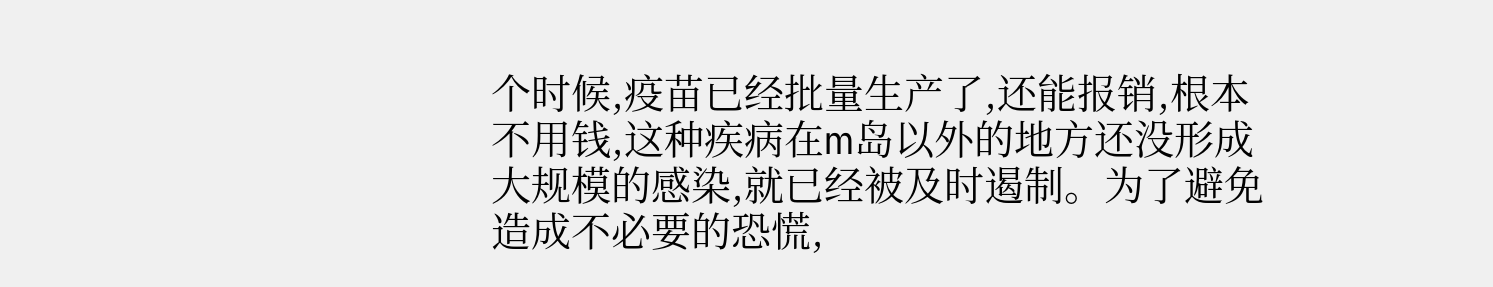个时候,疫苗已经批量生产了,还能报销,根本不用钱,这种疾病在m岛以外的地方还没形成大规模的感染,就已经被及时遏制。为了避免造成不必要的恐慌,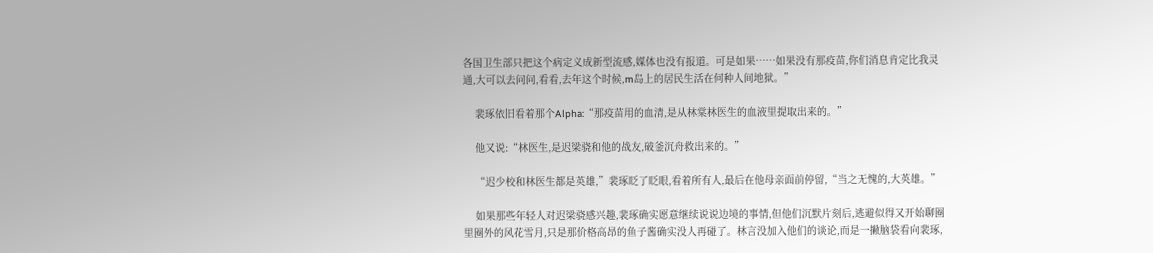各国卫生部只把这个病定义成新型流感,媒体也没有报道。可是如果……如果没有那疫苗,你们消息肯定比我灵通,大可以去问问,看看,去年这个时候,m岛上的居民生活在何种人间地狱。”

    裴琢依旧看着那个Alpha:“那疫苗用的血清,是从林棠林医生的血液里提取出来的。”

    他又说:“林医生,是迟梁骁和他的战友,破釜沉舟救出来的。”

    “迟少校和林医生都是英雄,”裴琢眨了眨眼,看着所有人,最后在他母亲面前停留,“当之无愧的,大英雄。”

    如果那些年轻人对迟梁骁感兴趣,裴琢确实愿意继续说说边境的事情,但他们沉默片刻后,逃避似得又开始聊圈里圈外的风花雪月,只是那价格高昂的鱼子酱确实没人再碰了。林言没加入他们的谈论,而是一撇脑袋看向裴琢,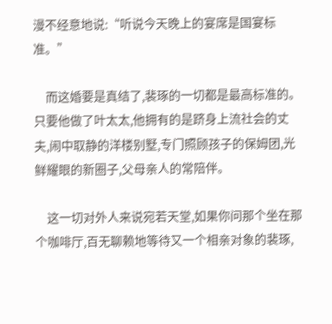漫不经意地说:“听说今天晚上的宴席是国宴标准。”

    而这婚要是真结了,裴琢的一切都是最高标准的。只要他做了叶太太,他拥有的是跻身上流社会的丈夫,闹中取静的洋楼别墅,专门照顾孩子的保姆团,光鲜耀眼的新圈子,父母亲人的常陪伴。

    这一切对外人来说宛若天堂,如果你问那个坐在那个咖啡厅,百无聊赖地等待又一个相亲对象的裴琢,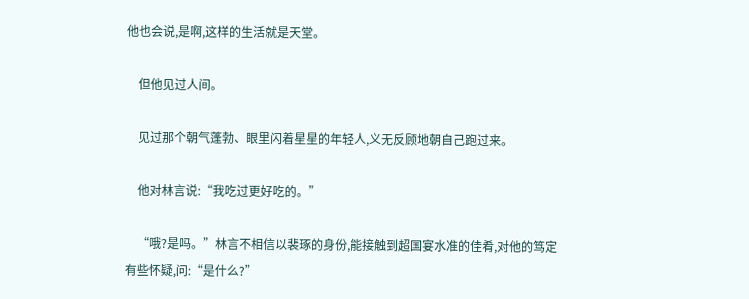他也会说,是啊,这样的生活就是天堂。

    但他见过人间。

    见过那个朝气蓬勃、眼里闪着星星的年轻人,义无反顾地朝自己跑过来。

    他对林言说:“我吃过更好吃的。”

    “哦?是吗。”林言不相信以裴琢的身份,能接触到超国宴水准的佳肴,对他的笃定有些怀疑,问:“是什么?”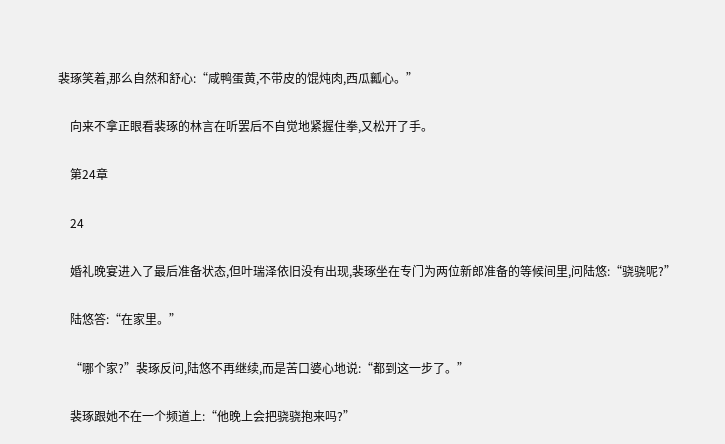裴琢笑着,那么自然和舒心:“咸鸭蛋黄,不带皮的馄炖肉,西瓜瓤心。”

    向来不拿正眼看裴琢的林言在听罢后不自觉地紧握住拳,又松开了手。

    第24章

    24

    婚礼晚宴进入了最后准备状态,但叶瑞泽依旧没有出现,裴琢坐在专门为两位新郎准备的等候间里,问陆悠:“骁骁呢?”

    陆悠答:“在家里。”

    “哪个家?”裴琢反问,陆悠不再继续,而是苦口婆心地说:“都到这一步了。”

    裴琢跟她不在一个频道上:“他晚上会把骁骁抱来吗?”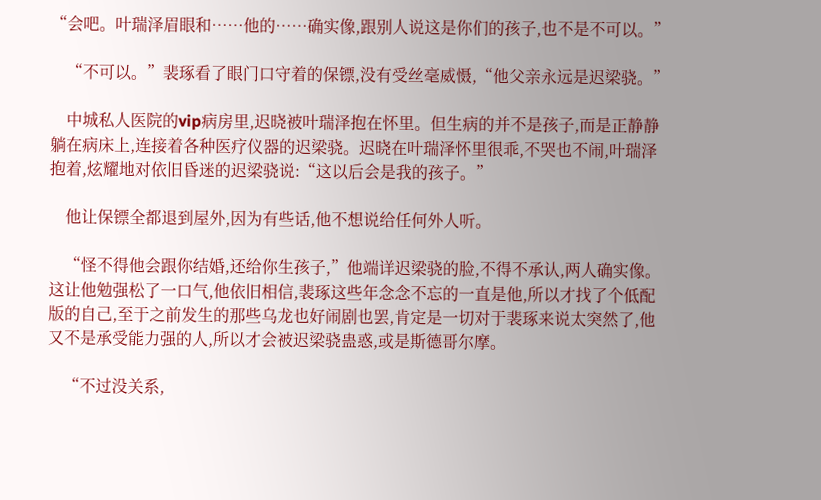“会吧。叶瑞泽眉眼和……他的……确实像,跟别人说这是你们的孩子,也不是不可以。”

    “不可以。”裴琢看了眼门口守着的保镖,没有受丝毫威慑,“他父亲永远是迟梁骁。”

    中城私人医院的vip病房里,迟晓被叶瑞泽抱在怀里。但生病的并不是孩子,而是正静静躺在病床上,连接着各种医疗仪器的迟梁骁。迟晓在叶瑞泽怀里很乖,不哭也不闹,叶瑞泽抱着,炫耀地对依旧昏迷的迟梁骁说:“这以后会是我的孩子。”

    他让保镖全都退到屋外,因为有些话,他不想说给任何外人听。

    “怪不得他会跟你结婚,还给你生孩子,”他端详迟梁骁的脸,不得不承认,两人确实像。这让他勉强松了一口气,他依旧相信,裴琢这些年念念不忘的一直是他,所以才找了个低配版的自己,至于之前发生的那些乌龙也好闹剧也罢,肯定是一切对于裴琢来说太突然了,他又不是承受能力强的人,所以才会被迟梁骁蛊惑,或是斯德哥尔摩。

    “不过没关系,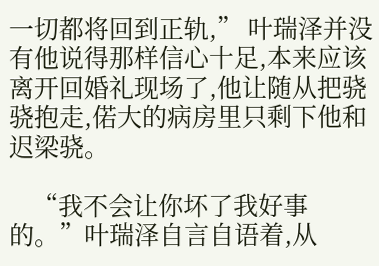一切都将回到正轨,” 叶瑞泽并没有他说得那样信心十足,本来应该离开回婚礼现场了,他让随从把骁骁抱走,偌大的病房里只剩下他和迟梁骁。

    “我不会让你坏了我好事的。”叶瑞泽自言自语着,从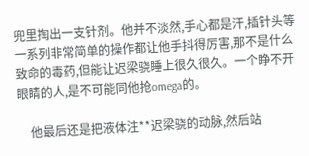兜里掏出一支针剂。他并不淡然,手心都是汗,插针头等一系列非常简单的操作都让他手抖得厉害,那不是什么致命的毒药,但能让迟梁骁睡上很久很久。一个睁不开眼睛的人,是不可能同他抢omega的。

    他最后还是把液体注**迟梁骁的动脉,然后站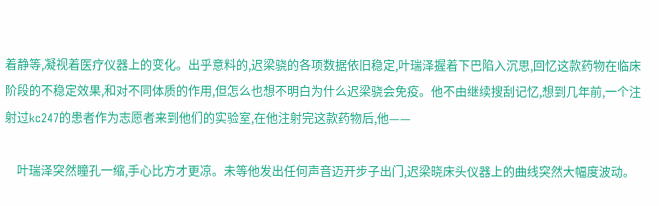着静等,凝视着医疗仪器上的变化。出乎意料的,迟梁骁的各项数据依旧稳定,叶瑞泽握着下巴陷入沉思,回忆这款药物在临床阶段的不稳定效果,和对不同体质的作用,但怎么也想不明白为什么迟梁骁会免疫。他不由继续搜刮记忆,想到几年前,一个注射过kc247的患者作为志愿者来到他们的实验室,在他注射完这款药物后,他——

    叶瑞泽突然瞳孔一缩,手心比方才更凉。未等他发出任何声音迈开步子出门,迟梁晓床头仪器上的曲线突然大幅度波动。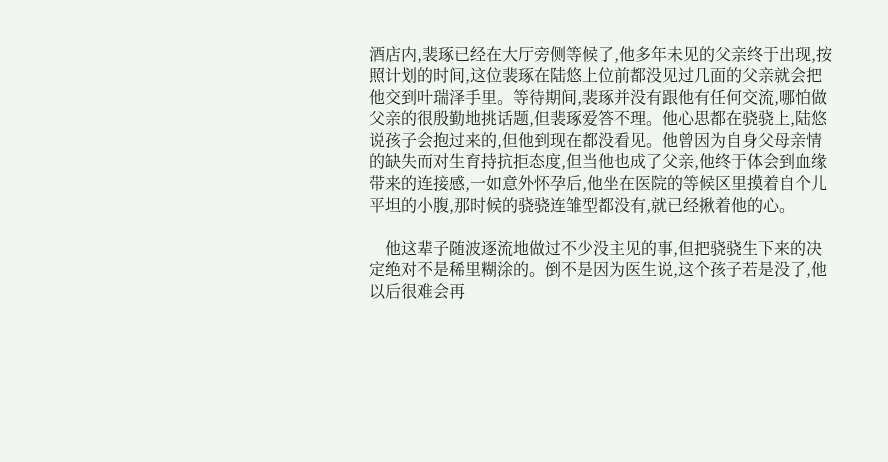酒店内,裴琢已经在大厅旁侧等候了,他多年未见的父亲终于出现,按照计划的时间,这位裴琢在陆悠上位前都没见过几面的父亲就会把他交到叶瑞泽手里。等待期间,裴琢并没有跟他有任何交流,哪怕做父亲的很殷勤地挑话题,但裴琢爱答不理。他心思都在骁骁上,陆悠说孩子会抱过来的,但他到现在都没看见。他曾因为自身父母亲情的缺失而对生育持抗拒态度,但当他也成了父亲,他终于体会到血缘带来的连接感,一如意外怀孕后,他坐在医院的等候区里摸着自个儿平坦的小腹,那时候的骁骁连雏型都没有,就已经揪着他的心。

    他这辈子随波逐流地做过不少没主见的事,但把骁骁生下来的决定绝对不是稀里糊涂的。倒不是因为医生说,这个孩子若是没了,他以后很难会再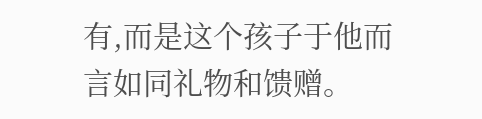有,而是这个孩子于他而言如同礼物和馈赠。